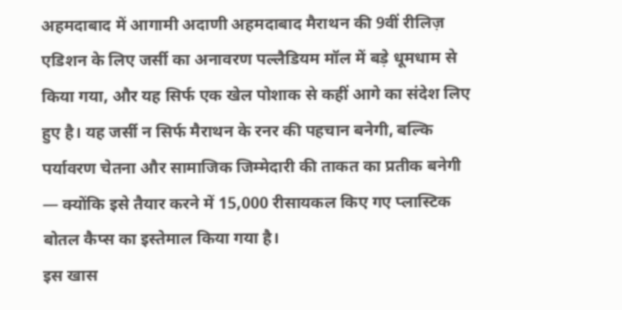अहमदाबाद में आगामी अदाणी अहमदाबाद मैराथन की 9वीं रीलिज़ एडिशन के लिए जर्सी का अनावरण पल्लैडियम मॉल में बड़े धूमधाम से किया गया, और यह सिर्फ एक खेल पोशाक से कहीं आगे का संदेश लिए हुए है। यह जर्सी न सिर्फ मैराथन के रनर की पहचान बनेगी, बल्कि पर्यावरण चेतना और सामाजिक जिम्मेदारी की ताकत का प्रतीक बनेगी — क्योंकि इसे तैयार करने में 15,000 रीसायकल किए गए प्लास्टिक बोतल कैप्स का इस्तेमाल किया गया है।
इस खास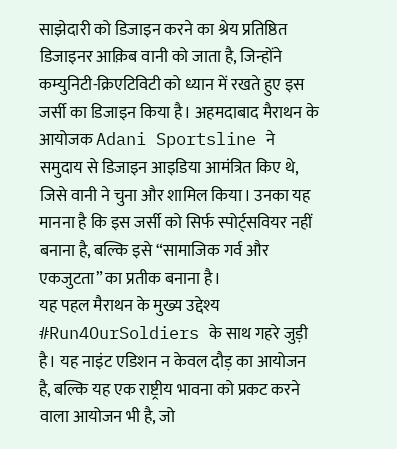साझेदारी को डिजाइन करने का श्रेय प्रतिष्ठित डिजाइनर आक़िब वानी को जाता है, जिन्होंने कम्युनिटी-क्रिएटिविटी को ध्यान में रखते हुए इस जर्सी का डिजाइन किया है। अहमदाबाद मैराथन के आयोजक Adani Sportsline ने समुदाय से डिजाइन आइडिया आमंत्रित किए थे, जिसे वानी ने चुना और शामिल किया। उनका यह मानना है कि इस जर्सी को सिर्फ स्पोर्ट्सवियर नहीं बनाना है, बल्कि इसे “सामाजिक गर्व और एकजुटता” का प्रतीक बनाना है।
यह पहल मैराथन के मुख्य उद्देश्य #Run4OurSoldiers के साथ गहरे जुड़ी है। यह नाइंट एडिशन न केवल दौड़ का आयोजन है, बल्कि यह एक राष्ट्रीय भावना को प्रकट करने वाला आयोजन भी है, जो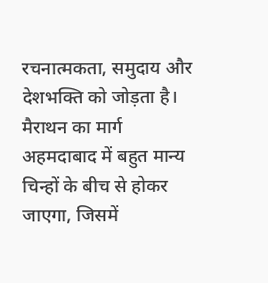रचनात्मकता, समुदाय और देशभक्ति को जोड़ता है। मैराथन का मार्ग अहमदाबाद में बहुत मान्य चिन्हों के बीच से होकर जाएगा, जिसमें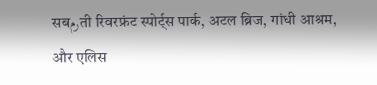सबرمती रिवरफ्रंट स्पोर्ट्स पार्क, अटल ब्रिज, गांधी आश्रम, और एलिस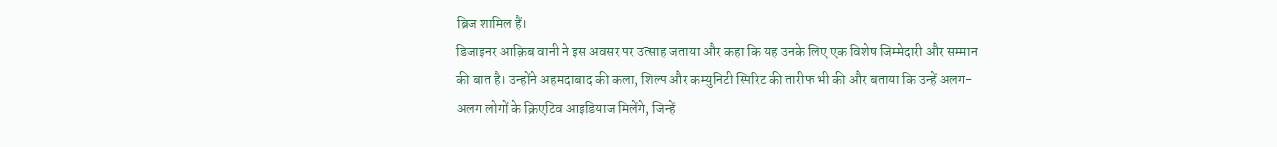ब्रिज शामिल हैं।
डिजाइनर आक़िब वानी ने इस अवसर पर उत्साह जताया और कहा कि यह उनके लिए एक विशेष जिम्मेदारी और सम्मान की बात है। उन्होंने अहमदाबाद की कला, शिल्प और कम्युनिटी स्पिरिट की तारीफ भी की और बताया कि उन्हें अलग-अलग लोगों के क्रिएटिव आइडियाज मिलेंगे, जिन्हें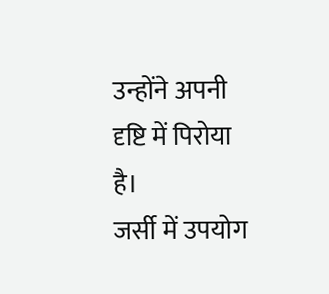उन्होंने अपनी दृष्टि में पिरोया है।
जर्सी में उपयोग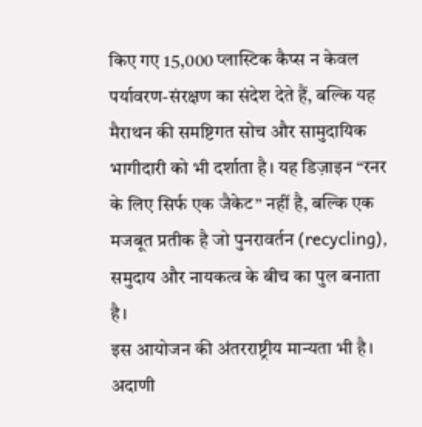किए गए 15,000 प्लास्टिक कैप्स न केवल पर्यावरण-संरक्षण का संदेश देते हैं, बल्कि यह मैराथन की समष्टिगत सोच और सामुदायिक भागीदारी को भी दर्शाता है। यह डिज़ाइन “रनर के लिए सिर्फ एक जैकेट” नहीं है, बल्कि एक मजबूत प्रतीक है जो पुनरावर्तन (recycling), समुदाय और नायकत्व के बीच का पुल बनाता है।
इस आयोजन की अंतरराष्ट्रीय मान्यता भी है। अदाणी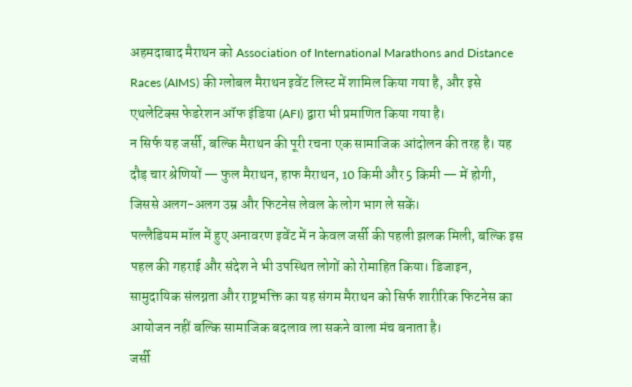अहमदाबाद मैराथन को Association of International Marathons and Distance Races (AIMS) की ग्लोबल मैराथन इवेंट लिस्ट में शामिल किया गया है, और इसे एथलेटिक्स फेडरेशन ऑफ इंडिया (AFI) द्वारा भी प्रमाणित किया गया है।
न सिर्फ यह जर्सी, बल्कि मैराथन की पूरी रचना एक सामाजिक आंदोलन की तरह है। यह दौड़ चार श्रेणियों — फुल मैराथन, हाफ मैराथन, 10 किमी और 5 किमी — में होगी, जिससे अलग-अलग उम्र और फिटनेस लेवल के लोग भाग ले सकें।
पल्लैडियम मॉल में हुए अनावरण इवेंट में न केवल जर्सी की पहली झलक मिली, बल्कि इस पहल की गहराई और संदेश ने भी उपस्थित लोगों को रोमाहित किया। डिजाइन, सामुदायिक संलग्नता और राष्ट्रभक्ति का यह संगम मैराथन को सिर्फ शारीरिक फिटनेस का आयोजन नहीं बल्कि सामाजिक बदलाव ला सकने वाला मंच बनाता है।
जर्सी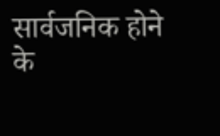सार्वजनिक होने के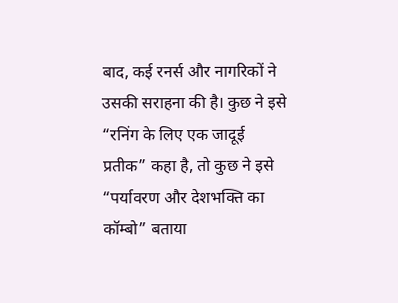बाद, कई रनर्स और नागरिकों ने उसकी सराहना की है। कुछ ने इसे “रनिंग के लिए एक जादूई प्रतीक” कहा है, तो कुछ ने इसे “पर्यावरण और देशभक्ति का कॉम्बो” बताया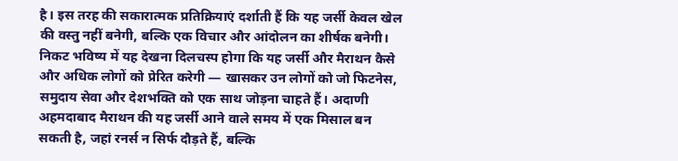है। इस तरह की सकारात्मक प्रतिक्रियाएं दर्शाती हैं कि यह जर्सी केवल खेल की वस्तु नहीं बनेगी, बल्कि एक विचार और आंदोलन का शीर्षक बनेगी।
निकट भविष्य में यह देखना दिलचस्प होगा कि यह जर्सी और मैराथन कैसे और अधिक लोगों को प्रेरित करेगी — खासकर उन लोगों को जो फिटनेस, समुदाय सेवा और देशभक्ति को एक साथ जोड़ना चाहते हैं। अदाणी अहमदाबाद मैराथन की यह जर्सी आने वाले समय में एक मिसाल बन सकती है, जहां रनर्स न सिर्फ दौड़ते हैं, बल्कि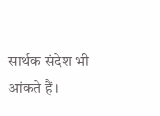सार्थक संदेश भी आंकते हैं।